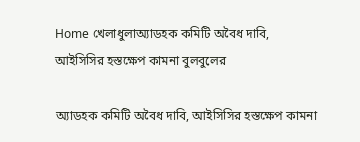Home খেলাধুলাঅ্যাডহক কমিটি অবৈধ দাবি, আইসিসির হস্তক্ষেপ কামনা বুলবুলের

অ্যাডহক কমিটি অবৈধ দাবি, আইসিসির হস্তক্ষেপ কামনা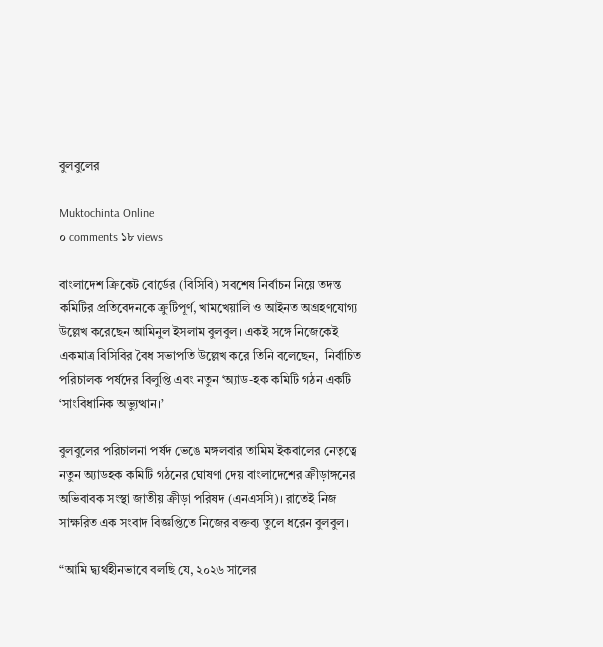বুলবুলের

Muktochinta Online
০ comments ১৮ views

বাংলাদেশ ক্রিকেট বোর্ডের (বিসিবি) সবশেষ নির্বাচন নিয়ে তদন্ত কমিটির প্রতিবেদনকে ক্রুটিপূর্ণ, খামখেয়ালি ও আইনত অগ্রহণযোগ্য উল্লেখ করেছেন আমিনুল ইসলাম বুলবুল। একই সঙ্গে নিজেকেই একমাত্র বিসিবির বৈধ সভাপতি উল্লেখ করে তিনি বলেছেন,  নির্বাচিত পরিচালক পর্ষদের বিলুপ্তি এবং নতুন ‘অ্যাড-হক কমিটি গঠন একটি ‘সাংবিধানিক অভ্যুত্থান।’

বুলবুলের পরিচালনা পর্ষদ ভেঙে মঙ্গলবার তামিম ইকবালের নেতৃত্বে নতুন অ্যাডহক কমিটি গঠনের ঘোষণা দেয় বাংলাদেশের ক্রীড়াঙ্গনের অভিবাবক সংস্থা জাতীয় ক্রীড়া পরিষদ (এনএসসি)। রাতেই নিজ সাক্ষরিত এক সংবাদ বিজ্ঞপ্তিতে নিজের বক্তব্য তুলে ধরেন বুলবুল।

“আমি দ্ব্যর্থহীনভাবে বলছি যে, ২০২৬ সালের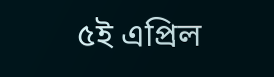৫ই এপ্রিল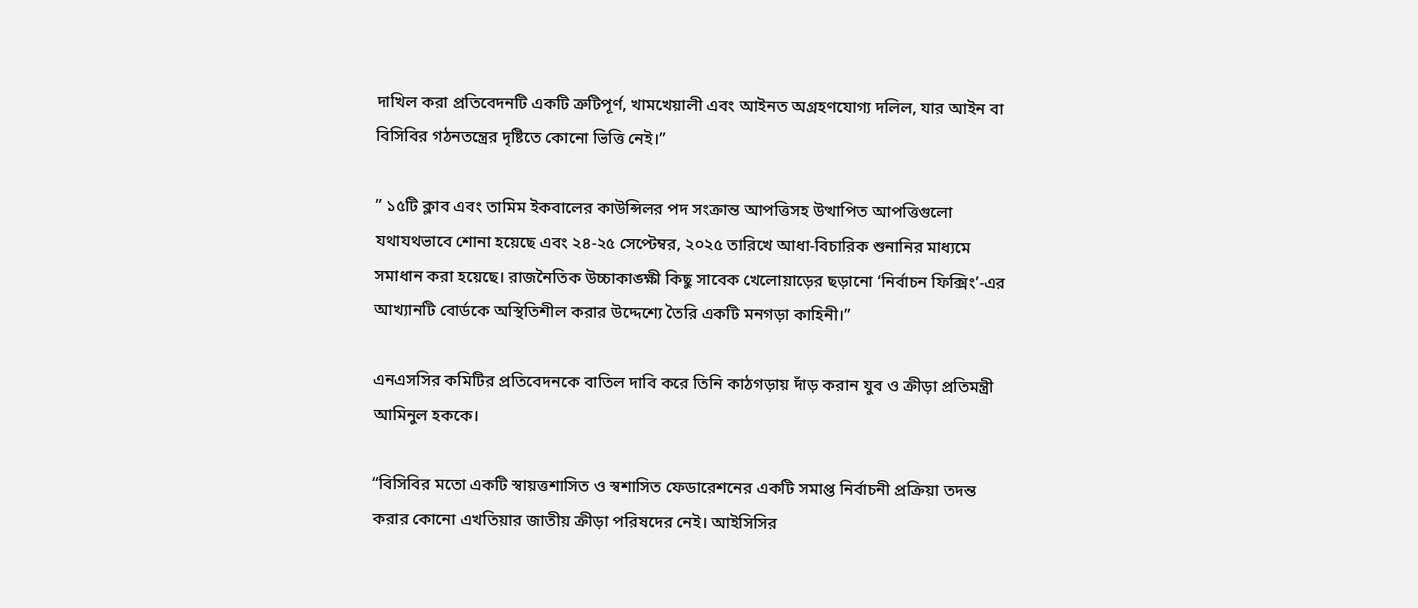দাখিল করা প্রতিবেদনটি একটি ত্রুটিপূর্ণ, খামখেয়ালী এবং আইনত অগ্রহণযোগ্য দলিল, যার আইন বা বিসিবির গঠনতন্ত্রের দৃষ্টিতে কোনো ভিত্তি নেই।”

” ১৫টি ক্লাব এবং তামিম ইকবালের কাউন্সিলর পদ সংক্রান্ত আপত্তিসহ উত্থাপিত আপত্তিগুলো যথাযথভাবে শোনা হয়েছে এবং ২৪-২৫ সেপ্টেম্বর, ২০২৫ তারিখে আধা-বিচারিক শুনানির মাধ্যমে সমাধান করা হয়েছে। রাজনৈতিক উচ্চাকাঙ্ক্ষী কিছু সাবেক খেলোয়াড়ের ছড়ানো ‘নির্বাচন ফিক্সিং’-এর আখ্যানটি বোর্ডকে অস্থিতিশীল করার উদ্দেশ্যে তৈরি একটি মনগড়া কাহিনী।”

এনএসসির কমিটির প্রতিবেদনকে বাতিল দাবি করে তিনি কাঠগড়ায় দাঁড় করান যুব ও ক্রীড়া প্রতিমন্ত্রী আমিনুল হককে।

“বিসিবির মতো একটি স্বায়ত্তশাসিত ও স্বশাসিত ফেডারেশনের একটি সমাপ্ত নির্বাচনী প্রক্রিয়া তদন্ত করার কোনো এখতিয়ার জাতীয় ক্রীড়া পরিষদের নেই। আইসিসির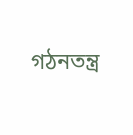গঠনতন্ত্র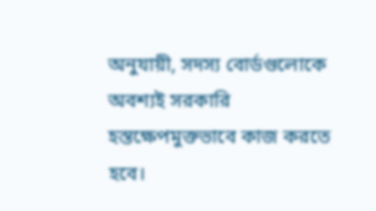অনুযায়ী, সদস্য বোর্ডগুলোকে অবশ্যই সরকারি হস্তক্ষেপমুক্তভাবে কাজ করতে হবে।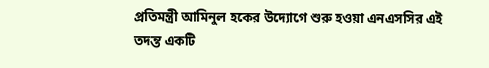প্রতিমন্ত্রী আমিনুল হকের উদ্যোগে শুরু হওয়া এনএসসির এই তদন্ত একটি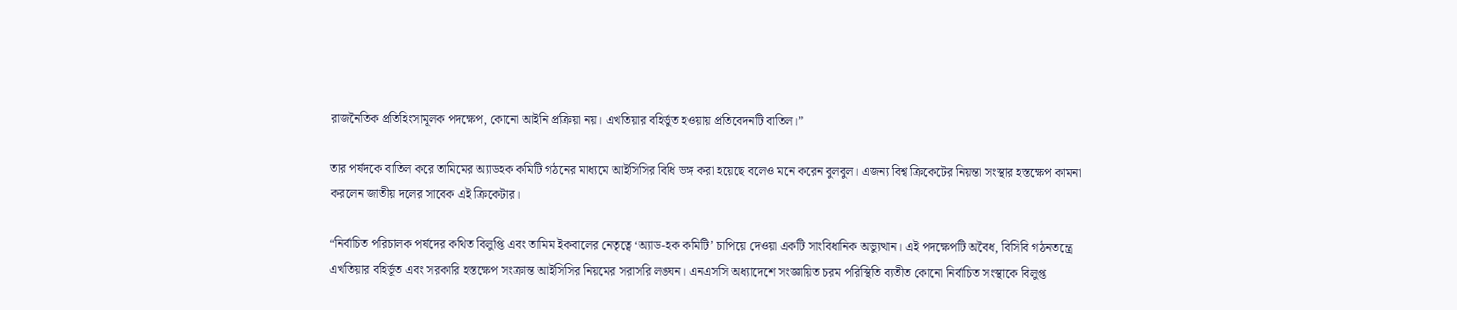রাজনৈতিক প্রতিহিংসামূলক পদক্ষেপ, কোনো আইনি প্রক্রিয়া নয়। এখতিয়ার বহির্ভুত হওয়ায় প্রতিবেদনটি বাতিল।”

তার পর্ষদকে বাতিল করে তামিমের অ্যাডহক কমিটি গঠনের মাধ্যমে আইসিসির বিধি ভঙ্গ করা হয়েছে বলেও মনে করেন বুলবুল। এজন্য বিশ্ব ক্রিকেটের নিয়ন্তা সংস্থার হস্তক্ষেপ কামনা করলেন জাতীয় দলের সাবেক এই ক্রিকেটার।

“নির্বাচিত পরিচালক পর্ষদের কথিত বিলুপ্তি এবং তামিম ইকবালের নেতৃত্বে ‘অ্যাড-হক কমিটি’ চাপিয়ে দেওয়া একটি সাংবিধানিক অভ্যুত্থান। এই পদক্ষেপটি অবৈধ, বিসিবি গঠনতন্ত্রে এখতিয়ার বহির্ভূত এবং সরকারি হস্তক্ষেপ সংক্রান্ত আইসিসির নিয়মের সরাসরি লঙ্ঘন। এনএসসি অধ্যাদেশে সংজ্ঞায়িত চরম পরিস্থিতি ব্যতীত কোনো নির্বাচিত সংস্থাকে বিলুপ্ত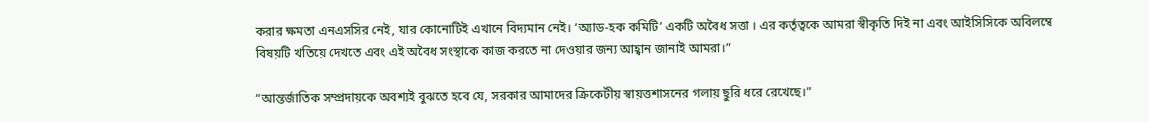করার ক্ষমতা এনএসসির নেই, যার কোনোটিই এখানে বিদ্যমান নেই। ‘অ্যাড-হক কমিটি’ একটি অবৈধ সত্তা । এর কর্তৃত্বকে আমরা স্বীকৃতি দিই না এবং আইসিসিকে অবিলম্বে বিষয়টি খতিয়ে দেখতে এবং এই অবৈধ সংস্থাকে কাজ করতে না দেওয়ার জন্য আহ্বান জানাই আমরা।”

“আন্তর্জাতিক সম্প্রদায়কে অবশ্যই বুঝতে হবে যে, সরকার আমাদের ক্রিকেটীয় স্বায়ত্তশাসনের গলায় ছুরি ধরে রেখেছে।”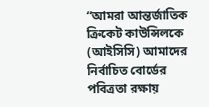“আমরা আন্তর্জাতিক ক্রিকেট কাউন্সিলকে (আইসিসি) আমাদের নির্বাচিত বোর্ডের পবিত্রতা রক্ষায়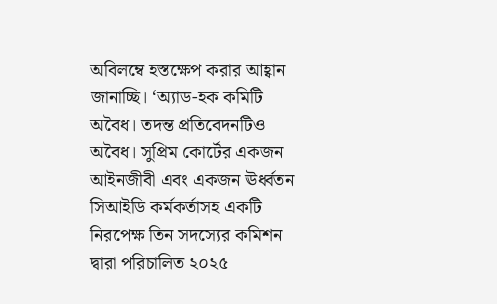অবিলম্বে হস্তক্ষেপ করার আহ্বান জানাচ্ছি। ‘অ্যাড-হক কমিটি অবৈধ। তদন্ত প্রতিবেদনটিও অবৈধ। সুপ্রিম কোর্টের একজন আইনজীবী এবং একজন ঊর্ধ্বতন সিআইডি কর্মকর্তাসহ একটি নিরপেক্ষ তিন সদস্যের কমিশন দ্বারা পরিচালিত ২০২৫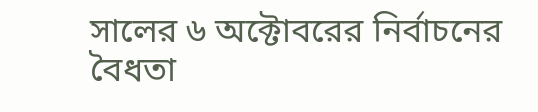সালের ৬ অক্টোবরের নির্বাচনের বৈধতা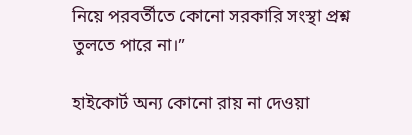নিয়ে পরবর্তীতে কোনো সরকারি সংস্থা প্রশ্ন তুলতে পারে না।”

হাইকোর্ট অন্য কোনো রায় না দেওয়া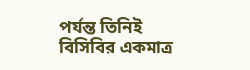পর্যন্ত তিনিই বিসিবির একমাত্র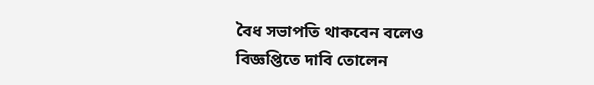বৈধ সভাপতি থাকবেন বলেও বিজ্ঞপ্তিতে দাবি তোলেন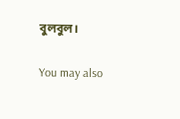বুলবুল।

You may also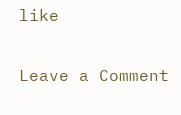like

Leave a Comment